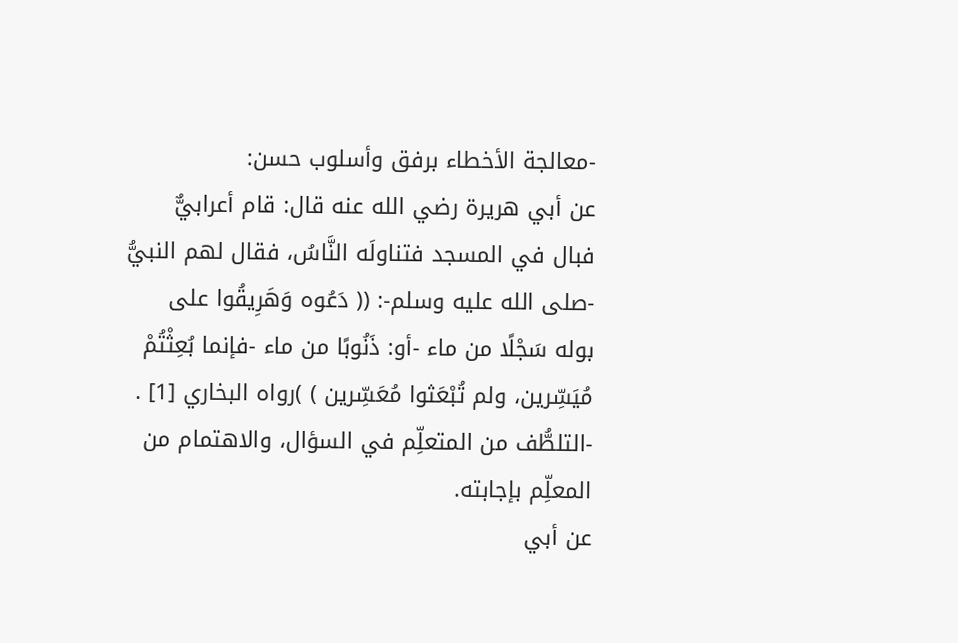-معالجة الأخطاء برفق وأسلوب حسن:
عن أبي هريرة رضي الله عنه قال: قام أعرابيٌّ فبال في المسجد فتناولَه النَّاسُ، فقال لهم النبيُّ -صلى الله عليه وسلم-: (( دَعُوه وَهَرِيقُوا على بوله سَجْلًا من ماء -أو: ذَنُوبًا من ماء -فإنما بُعِثْتُمْ مُيَسِّرين، ولم تُبْعَثوا مُعَسِّرين ) )رواه البخاري [1] .
-التلطُّف من المتعلِّم في السؤال، والاهتمام من المعلِّم بإجابته.
عن أبي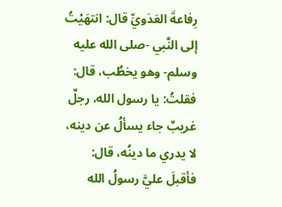رِفاعةَ العَدَويِّ قال: انتهَيْتُ إلى النَّبي -صلى الله عليه وسلم- وهو يخطُب، قال: فقلتُ: يا رسول الله، رجلٌ غريبٌ جاء يسألُ عن دينه، لا يدري ما دينُه، قال: فأقبلَ عليَّ رسولُ الله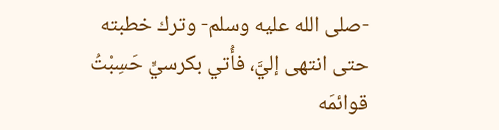-صلى الله عليه وسلم- وترك خطبته حتى انتهى إليَّ، فأُتي بكرسيٍّ حَسِبْتُ قوائمَه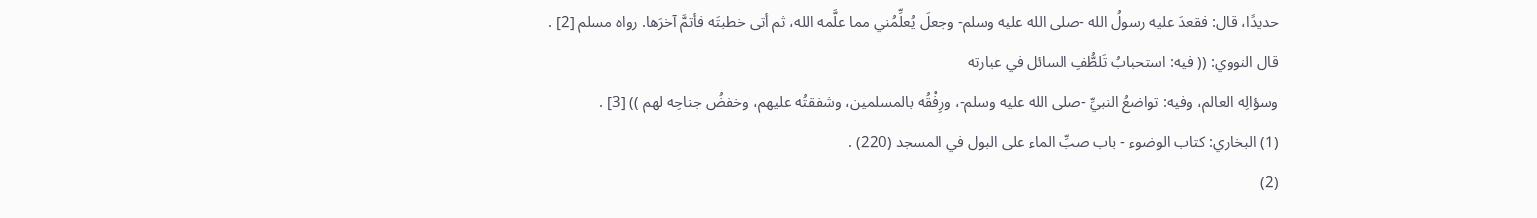حديدًا، قال: فقعدَ عليه رسولُ الله -صلى الله عليه وسلم- وجعلَ يُعلِّمُني مما علَّمه الله، ثم أتى خطبتَه فأتمَّ آخرَها. رواه مسلم [2] .
قال النووي: (( فيه: استحبابُ تَلطُّفِ السائل في عبارته
وسؤالِه العالم، وفيه: تواضعُ النبيِّ -صلى الله عليه وسلم-، ورِفْقُه بالمسلمين، وشفقتُه عليهم، وخفضُ جناحِه لهم )) [3] .
(1) البخاري: كتاب الوضوء - باب صبِّ الماء على البول في المسجد (220) .
(2)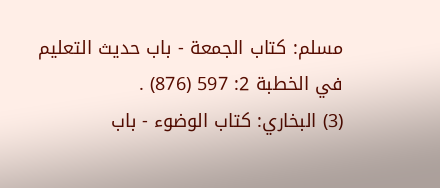مسلم: كتاب الجمعة - باب حديث التعليم في الخطبة 2: 597 (876) .
(3) البخاري: كتاب الوضوء - باب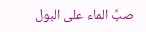صبِّ الماء على البول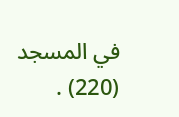في المسجد (220) .